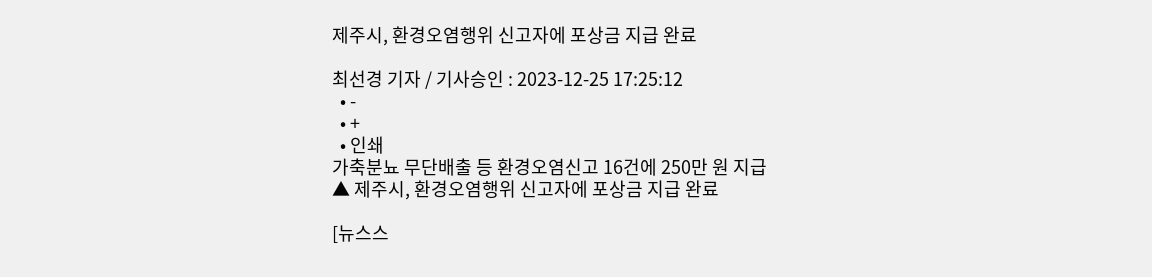제주시, 환경오염행위 신고자에 포상금 지급 완료

최선경 기자 / 기사승인 : 2023-12-25 17:25:12
  • -
  • +
  • 인쇄
가축분뇨 무단배출 등 환경오염신고 16건에 250만 원 지급
▲ 제주시, 환경오염행위 신고자에 포상금 지급 완료

[뉴스스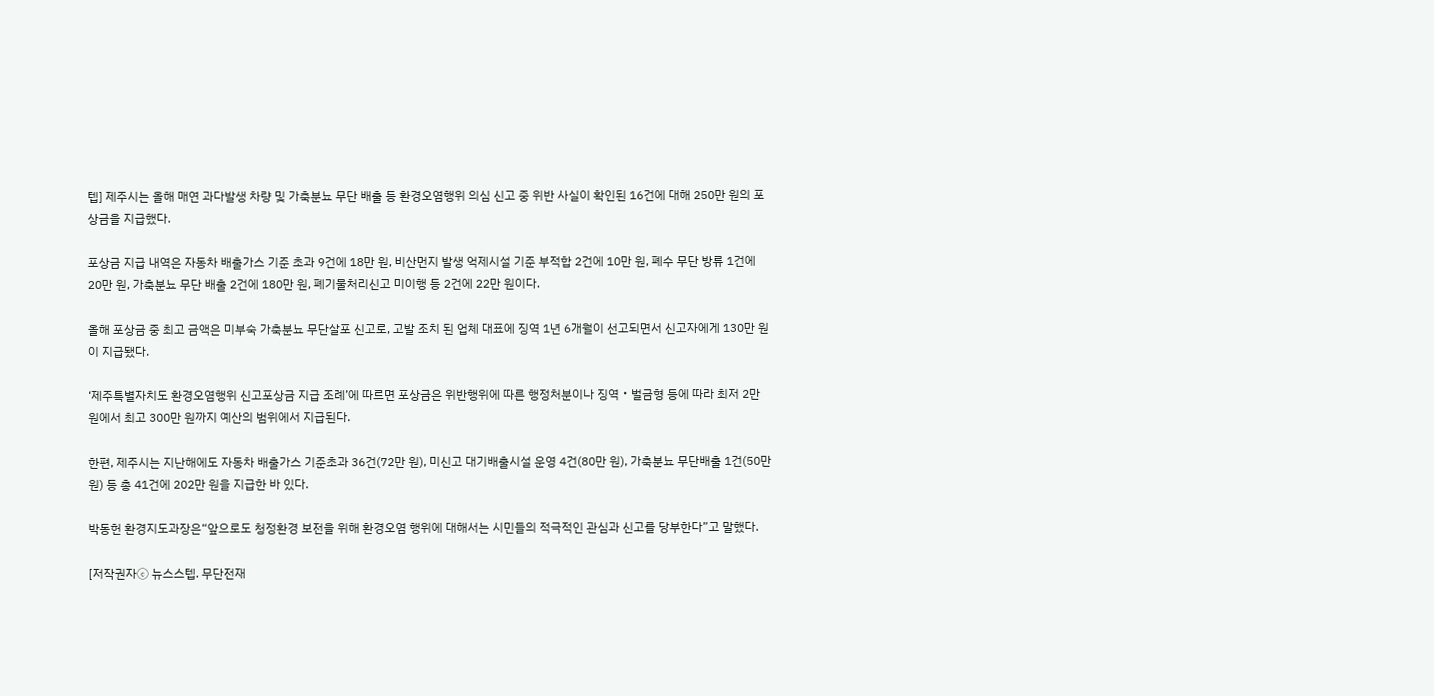텝] 제주시는 올해 매연 과다발생 차량 및 가축분뇨 무단 배출 등 환경오염행위 의심 신고 중 위반 사실이 확인된 16건에 대해 250만 원의 포상금을 지급했다.

포상금 지급 내역은 자동차 배출가스 기준 초과 9건에 18만 원, 비산먼지 발생 억제시설 기준 부적합 2건에 10만 원, 폐수 무단 방류 1건에 20만 원, 가축분뇨 무단 배출 2건에 180만 원, 폐기물처리신고 미이행 등 2건에 22만 원이다.

올해 포상금 중 최고 금액은 미부숙 가축분뇨 무단살포 신고로, 고발 조치 된 업체 대표에 징역 1년 6개월이 선고되면서 신고자에게 130만 원이 지급됐다.

‘제주특별자치도 환경오염행위 신고포상금 지급 조례’에 따르면 포상금은 위반행위에 따른 행정처분이나 징역‧벌금형 등에 따라 최저 2만 원에서 최고 300만 원까지 예산의 범위에서 지급된다.

한편, 제주시는 지난해에도 자동차 배출가스 기준초과 36건(72만 원), 미신고 대기배출시설 운영 4건(80만 원), 가축분뇨 무단배출 1건(50만 원) 등 총 41건에 202만 원을 지급한 바 있다.

박동헌 환경지도과장은“앞으로도 청정환경 보전을 위해 환경오염 행위에 대해서는 시민들의 적극적인 관심과 신고를 당부한다”고 말했다.

[저작권자ⓒ 뉴스스텝. 무단전재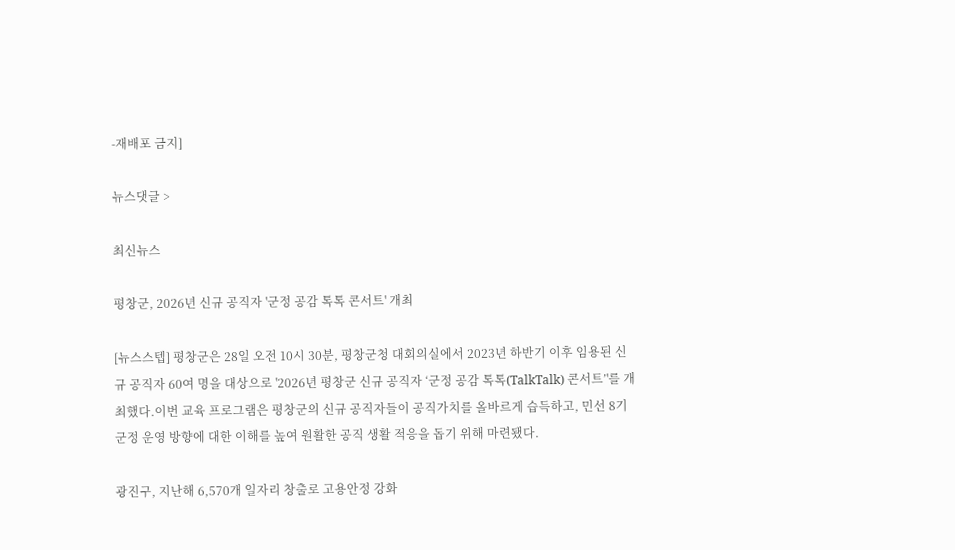-재배포 금지]

뉴스댓글 >

최신뉴스

평창군, 2026년 신규 공직자 '군정 공감 톡톡 콘서트' 개최

[뉴스스텝] 평창군은 28일 오전 10시 30분, 평창군청 대회의실에서 2023년 하반기 이후 임용된 신규 공직자 60여 명을 대상으로 '2026년 평창군 신규 공직자 ‘군정 공감 톡톡(TalkTalk) 콘서트’'를 개최했다.이번 교육 프로그램은 평창군의 신규 공직자들이 공직가치를 올바르게 습득하고, 민선 8기 군정 운영 방향에 대한 이해를 높여 원활한 공직 생활 적응을 돕기 위해 마련됐다.

광진구, 지난해 6,570개 일자리 창출로 고용안정 강화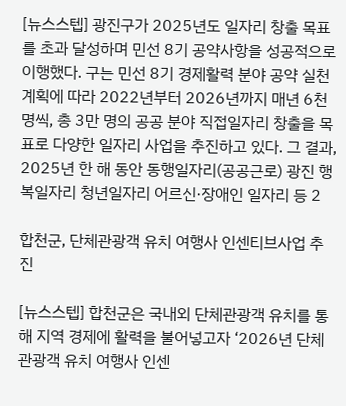[뉴스스텝] 광진구가 2025년도 일자리 창출 목표를 초과 달성하며 민선 8기 공약사항을 성공적으로 이행했다. 구는 민선 8기 경제활력 분야 공약 실천 계획에 따라 2022년부터 2026년까지 매년 6천 명씩, 총 3만 명의 공공 분야 직접일자리 창출을 목표로 다양한 일자리 사업을 추진하고 있다. 그 결과, 2025년 한 해 동안 동행일자리(공공근로) 광진 행복일자리 청년일자리 어르신·장애인 일자리 등 2

합천군, 단체관광객 유치 여행사 인센티브사업 추진

[뉴스스텝] 합천군은 국내외 단체관광객 유치를 통해 지역 경제에 활력을 불어넣고자 ‘2026년 단체관광객 유치 여행사 인센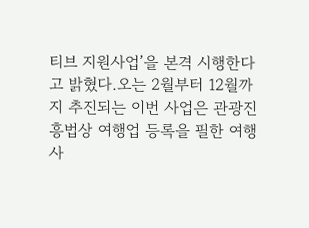티브 지원사업’을 본격 시행한다고 밝혔다.오는 2월부터 12월까지 추진되는 이번 사업은 관광진흥법상 여행업 등록을 필한 여행사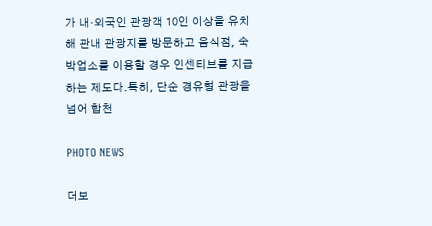가 내·외국인 관광객 10인 이상을 유치해 관내 관광지를 방문하고 음식점, 숙박업소를 이용할 경우 인센티브를 지급하는 제도다.특히, 단순 경유형 관광을 넘어 합천

PHOTO NEWS

더보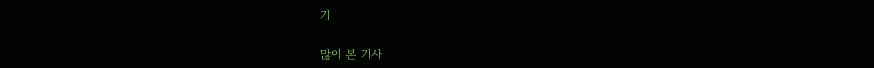기

많이 본 기사